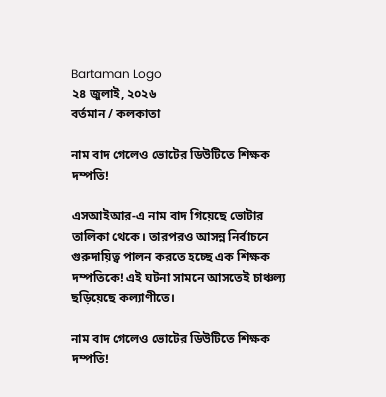Bartaman Logo
২৪ জুলাই, ২০২৬
বর্তমান / কলকাতা

নাম বাদ গেলেও ভোটের ডিউটিতে শিক্ষক দম্পতি!

এসআইআর-এ নাম বাদ গিয়েছে ভোটার তালিকা থেকে। তারপরও আসন্ন নির্বাচনে গুরুদায়িত্ব পালন করতে হচ্ছে এক শিক্ষক দম্পতিকে! এই ঘটনা সামনে আসতেই চাঞ্চল্য ছড়িয়েছে কল্যাণীতে।

নাম বাদ গেলেও ভোটের ডিউটিতে শিক্ষক দম্পতি!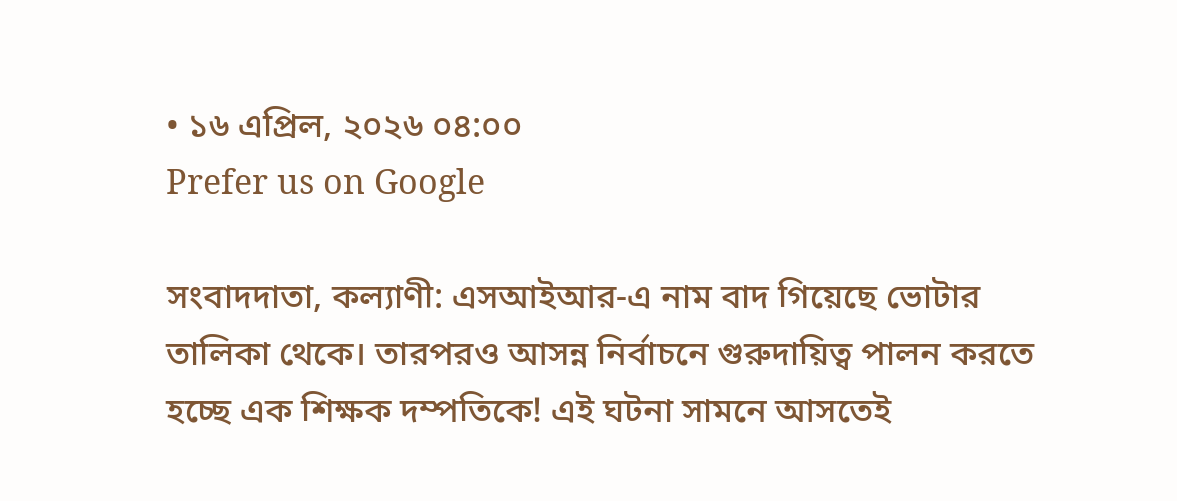• ১৬ এপ্রিল, ২০২৬ ০৪:০০
Prefer us on Google

সংবাদদাতা, কল্যাণী: এসআইআর-এ নাম বাদ গিয়েছে ভোটার তালিকা থেকে। তারপরও আসন্ন নির্বাচনে গুরুদায়িত্ব পালন করতে হচ্ছে এক শিক্ষক দম্পতিকে! এই ঘটনা সামনে আসতেই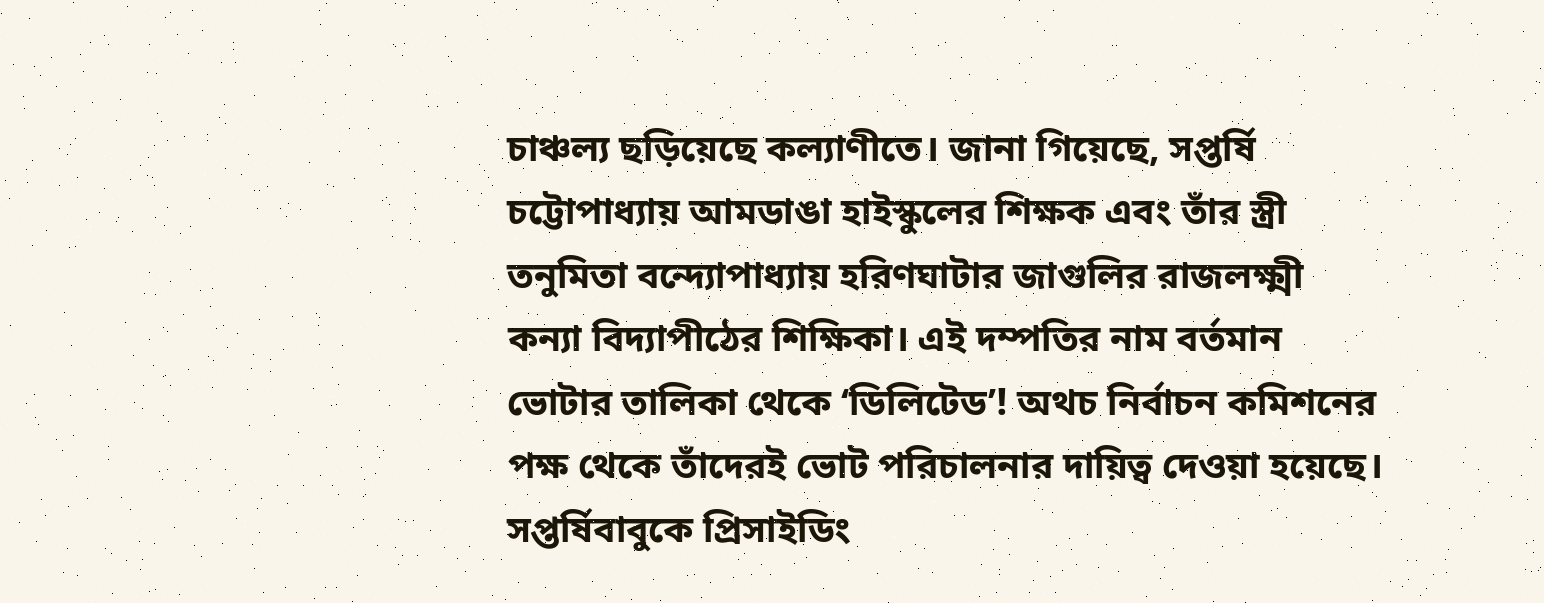চাঞ্চল্য ছড়িয়েছে কল্যাণীতে। জানা গিয়েছে, সপ্তর্ষি চট্টোপাধ্যায় আমডাঙা হাইস্কুলের শিক্ষক এবং তাঁর স্ত্রী তনুমিতা বন্দ্যোপাধ্যায় হরিণঘাটার জাগুলির রাজলক্ষ্মী কন্যা বিদ্যাপীঠের শিক্ষিকা। এই দম্পতির নাম বর্তমান ভোটার তালিকা থেকে ‘ডিলিটেড’! অথচ নির্বাচন কমিশনের পক্ষ থেকে তাঁদেরই ভোট পরিচালনার দায়িত্ব দেওয়া হয়েছে। সপ্তর্ষিবাবুকে প্রিসাইডিং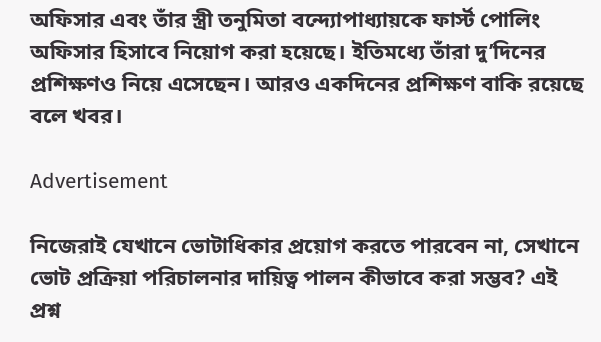অফিসার এবং তাঁর স্ত্রী তনুমিতা বন্দ্যোপাধ্যায়কে ফার্স্ট পোলিং অফিসার হিসাবে নিয়োগ করা হয়েছে। ইতিমধ্যে তাঁরা দু’দিনের প্রশিক্ষণও নিয়ে এসেছেন। আরও একদিনের প্রশিক্ষণ বাকি রয়েছে বলে খবর।

Advertisement

নিজেরাই যেখানে ভোটাধিকার প্রয়োগ করতে পারবেন না, সেখানে ভোট প্রক্রিয়া পরিচালনার দায়িত্ব পালন কীভাবে করা সম্ভব? এই প্রশ্ন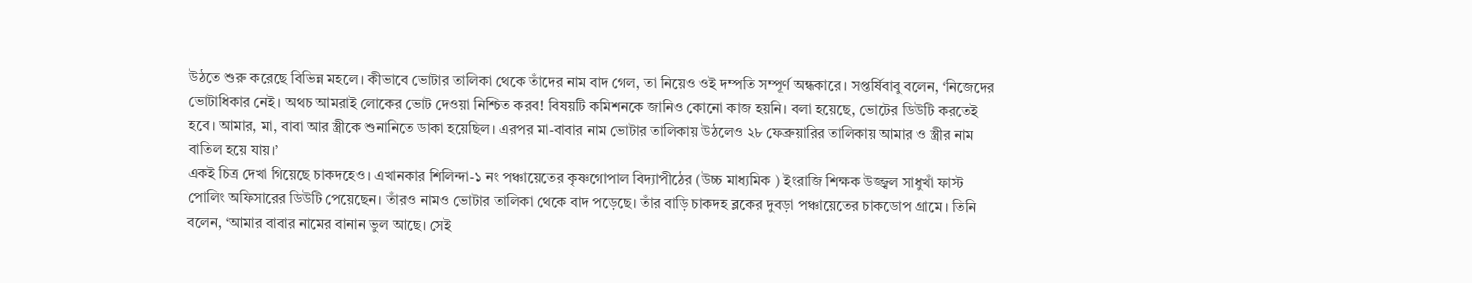উঠতে শুরু করেছে বিভিন্ন মহলে। কীভাবে ভোটার তালিকা থেকে তাঁদের নাম বাদ গেল, তা নিয়েও ওই দম্পতি সম্পূর্ণ অন্ধকারে। সপ্তর্ষিবাবু বলেন, ‘নিজেদের ভোটাধিকার নেই। অথচ আমরাই লোকের ভোট দেওয়া নিশ্চিত করব! বিষয়টি কমিশনকে জানিও কোনো কাজ হয়নি। বলা হয়েছে, ভোটের ডিউটি করতেই হবে। আমার, মা, বাবা আর স্ত্রীকে শুনানিতে ডাকা হয়েছিল। এরপর মা-বাবার নাম ভোটার তালিকায় উঠলেও ২৮ ফেব্রুয়ারির তালিকায় আমার ও স্ত্রীর নাম বাতিল হয়ে যায়।’
একই চিত্র দেখা গিয়েছে চাকদহেও। এখানকার শিলিন্দা-১ নং পঞ্চায়েতের কৃষ্ণগোপাল বিদ্যাপীঠের (উচ্চ মাধ্যমিক ) ইংরাজি শিক্ষক উজ্জ্বল সাধুখাঁ ফাস্ট পোলিং অফিসারের ডিউটি পেয়েছেন। তাঁরও নামও ভোটার তালিকা থেকে বাদ পড়েছে। তাঁর বাড়ি চাকদহ ব্লকের দুবড়া পঞ্চায়েতের চাকডোপ গ্রামে। তিনি বলেন, ‘আমার বাবার নামের বানান ভুল আছে। সেই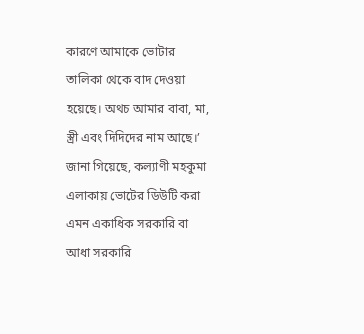কারণে আমাকে ভোটার তালিকা থেকে বাদ দেওয়া হয়েছে। অথচ আমার বাবা, মা, স্ত্রী এবং দিদিদের নাম আছে।’
জানা গিয়েছে, কল্যাণী মহকুমা এলাকায় ভোটের ডিউটি করা এমন একাধিক সরকারি বা আধা সরকারি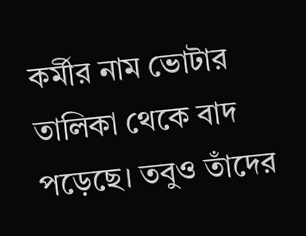কর্মীর নাম ভোটার তালিকা থেকে বাদ পড়েছে। তবুও তাঁদের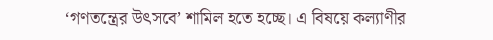‘গণতন্ত্রের উৎসবে’ শামিল হতে হচ্ছে। এ বিষয়ে কল্যাণীর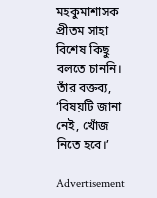মহকুমাশাসক প্রীতম সাহা বিশেষ কিছু বলতে চাননি। তাঁর বক্তব্য, ‘বিষয়টি জানা নেই, খোঁজ নিতে হবে।’

Advertisement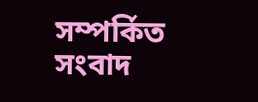সম্পর্কিত সংবাদ